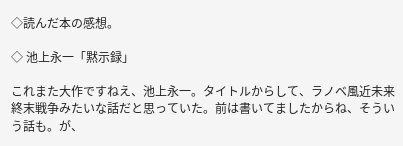◇読んだ本の感想。

◇ 池上永一「黙示録」

これまた大作ですねえ、池上永一。タイトルからして、ラノベ風近未来終末戦争みたいな話だと思っていた。前は書いてましたからね、そういう話も。が、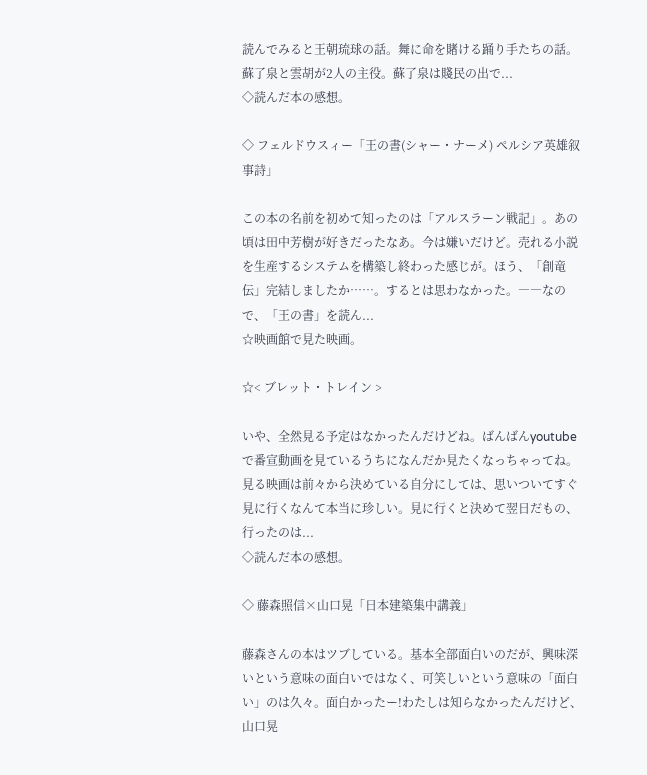読んでみると王朝琉球の話。舞に命を賭ける踊り手たちの話。蘇了泉と雲胡が2人の主役。蘇了泉は賤民の出で...
◇読んだ本の感想。

◇ フェルドウスィー「王の書(シャー・ナーメ) ペルシア英雄叙事詩」

この本の名前を初めて知ったのは「アルスラーン戦記」。あの頃は田中芳樹が好きだったなあ。今は嫌いだけど。売れる小説を生産するシステムを構築し終わった感じが。ほう、「創竜伝」完結しましたか……。するとは思わなかった。――なので、「王の書」を読ん...
☆映画館で見た映画。

☆< ブレット・トレイン >

いや、全然見る予定はなかったんだけどね。ばんばんyoutubeで番宣動画を見ているうちになんだか見たくなっちゃってね。見る映画は前々から決めている自分にしては、思いついてすぐ見に行くなんて本当に珍しい。見に行くと決めて翌日だもの、行ったのは...
◇読んだ本の感想。

◇ 藤森照信×山口晃「日本建築集中講義」

藤森さんの本はツブしている。基本全部面白いのだが、興味深いという意味の面白いではなく、可笑しいという意味の「面白い」のは久々。面白かったー!わたしは知らなかったんだけど、山口晃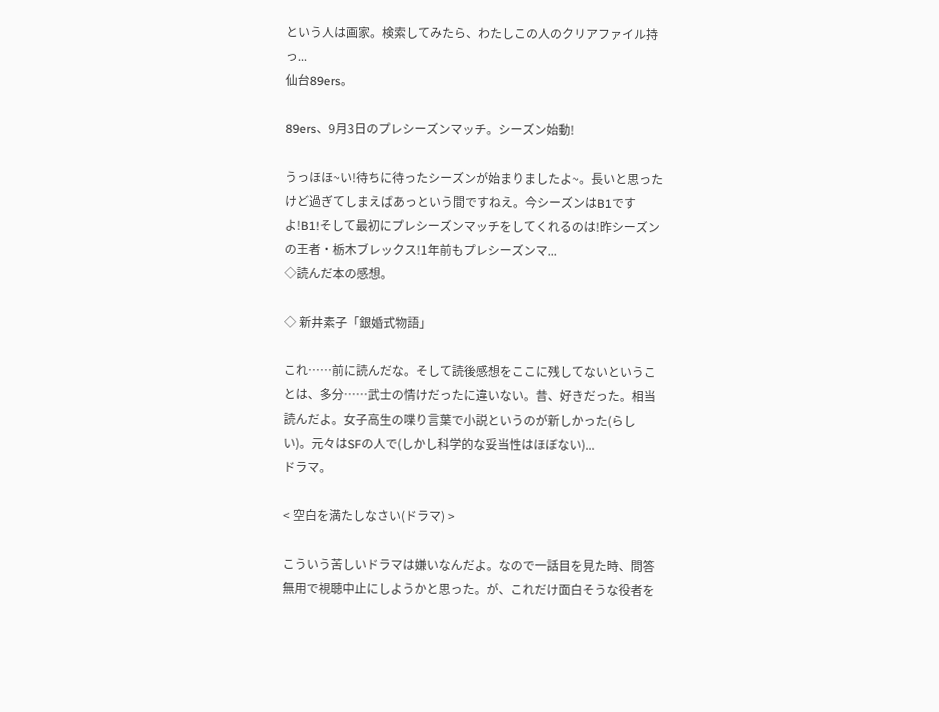という人は画家。検索してみたら、わたしこの人のクリアファイル持っ...
仙台89ers。

89ers、9月3日のプレシーズンマッチ。シーズン始動!

うっほほ~い!待ちに待ったシーズンが始まりましたよ~。長いと思ったけど過ぎてしまえばあっという間ですねえ。今シーズンはB1ですよ!B1!そして最初にプレシーズンマッチをしてくれるのは!昨シーズンの王者・栃木ブレックス!1年前もプレシーズンマ...
◇読んだ本の感想。

◇ 新井素子「銀婚式物語」

これ……前に読んだな。そして読後感想をここに残してないということは、多分……武士の情けだったに違いない。昔、好きだった。相当読んだよ。女子高生の喋り言葉で小説というのが新しかった(らしい)。元々はSFの人で(しかし科学的な妥当性はほぼない)...
ドラマ。

< 空白を満たしなさい(ドラマ) >

こういう苦しいドラマは嫌いなんだよ。なので一話目を見た時、問答無用で視聴中止にしようかと思った。が、これだけ面白そうな役者を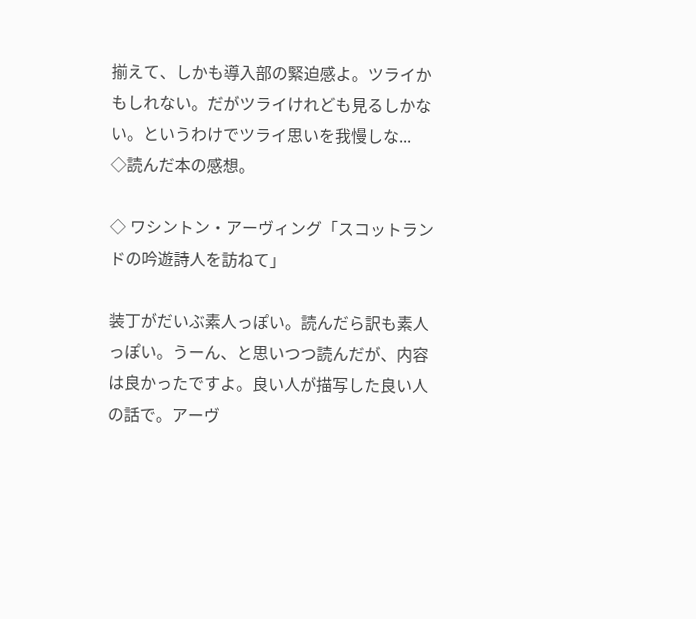揃えて、しかも導入部の緊迫感よ。ツライかもしれない。だがツライけれども見るしかない。というわけでツライ思いを我慢しな...
◇読んだ本の感想。

◇ ワシントン・アーヴィング「スコットランドの吟遊詩人を訪ねて」

装丁がだいぶ素人っぽい。読んだら訳も素人っぽい。うーん、と思いつつ読んだが、内容は良かったですよ。良い人が描写した良い人の話で。アーヴ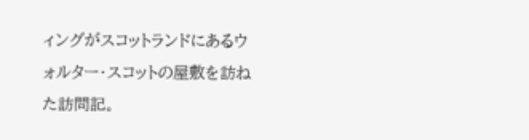ィングがスコットランドにあるウォルター・スコットの屋敷を訪ねた訪問記。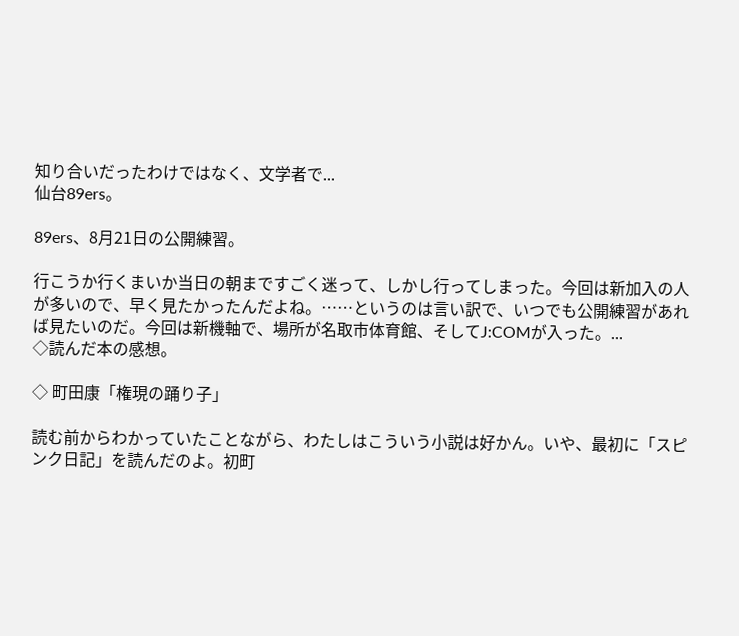知り合いだったわけではなく、文学者で...
仙台89ers。

89ers、8月21日の公開練習。

行こうか行くまいか当日の朝まですごく迷って、しかし行ってしまった。今回は新加入の人が多いので、早く見たかったんだよね。……というのは言い訳で、いつでも公開練習があれば見たいのだ。今回は新機軸で、場所が名取市体育館、そしてJ:COMが入った。...
◇読んだ本の感想。

◇ 町田康「権現の踊り子」

読む前からわかっていたことながら、わたしはこういう小説は好かん。いや、最初に「スピンク日記」を読んだのよ。初町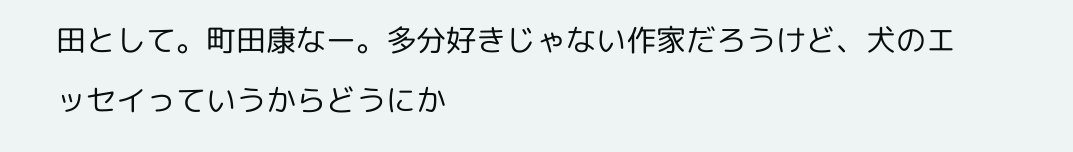田として。町田康なー。多分好きじゃない作家だろうけど、犬のエッセイっていうからどうにか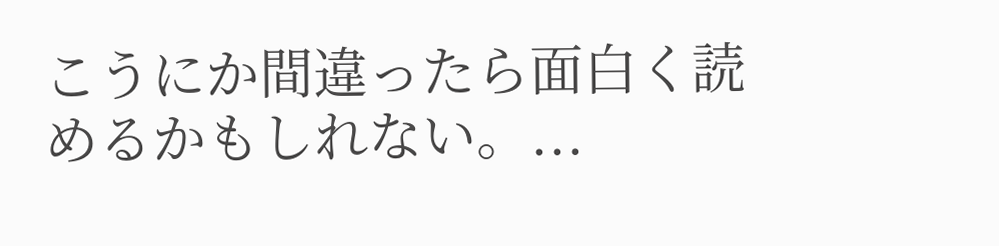こうにか間違ったら面白く読めるかもしれない。...